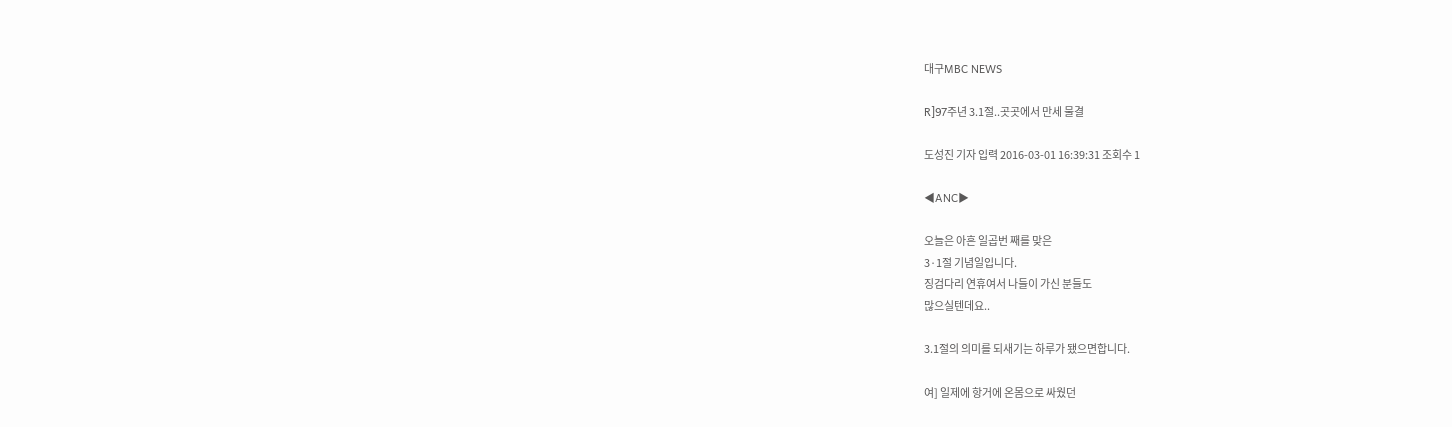대구MBC NEWS

R]97주년 3.1절..곳곳에서 만세 물결

도성진 기자 입력 2016-03-01 16:39:31 조회수 1

◀ANC▶

오늘은 아흔 일곱번 째를 맞은
3·1절 기념일입니다.
징검다리 연휴여서 나들이 가신 분들도
많으실텐데요..

3.1절의 의미를 되새기는 하루가 됐으면합니다.

여] 일제에 항거에 온몸으로 싸웠던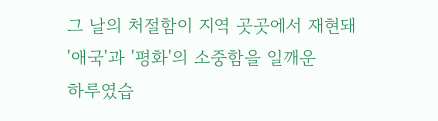그 날의 처절함이 지역 곳곳에서 재현돼
'애국'과 '평화'의 소중함을 일깨운
하루였습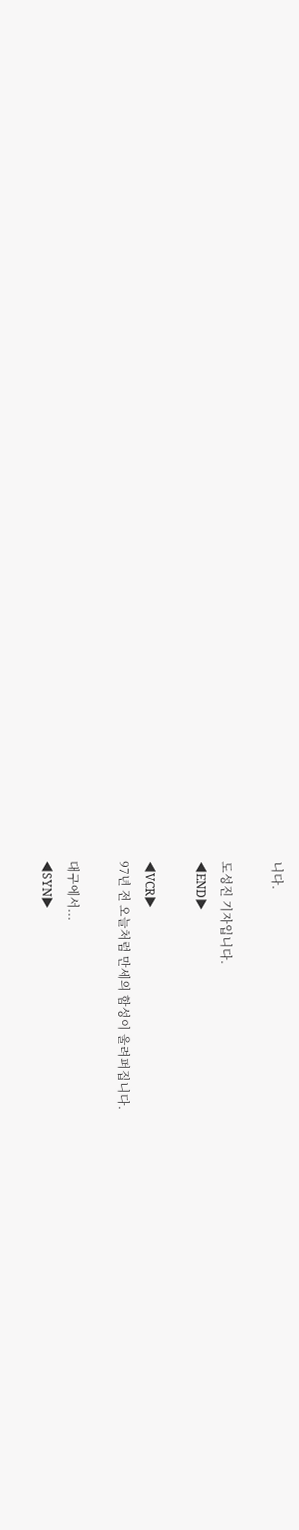니다.

도성진 기자입니다.
◀END▶

◀VCR▶
97년 전 오늘처럼 만세의 함성이 울려퍼집니다.

대구에서...
◀SYN▶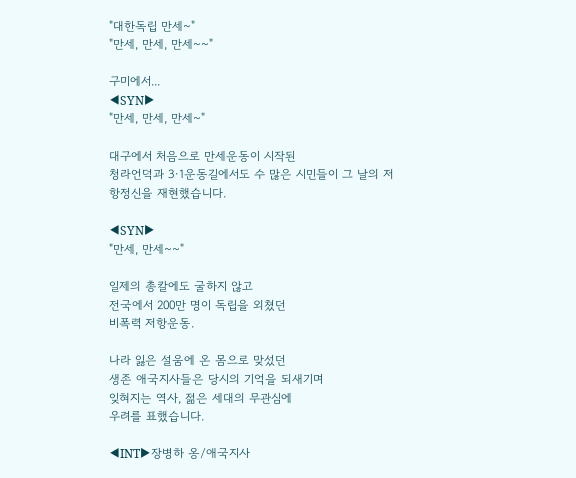"대한독립 만세~"
"만세, 만세, 만세~~"

구미에서...
◀SYN▶
"만세, 만세, 만세~"

대구에서 처음으로 만세운동이 시작된
청라언덕과 3·1운동길에서도 수 많은 시민들이 그 날의 저항정신을 재현했습니다.

◀SYN▶
"만세, 만세~~"

일제의 총칼에도 굴하지 않고
전국에서 200만 명이 독립을 외쳤던
비폭력 저항운동.

나라 잃은 설움에 온 몸으로 맞섰던
생존 애국지사들은 당시의 기억을 되새기며
잊혀지는 역사, 젊은 세대의 무관심에
우려를 표했습니다.

◀INT▶장병하 옹/애국지사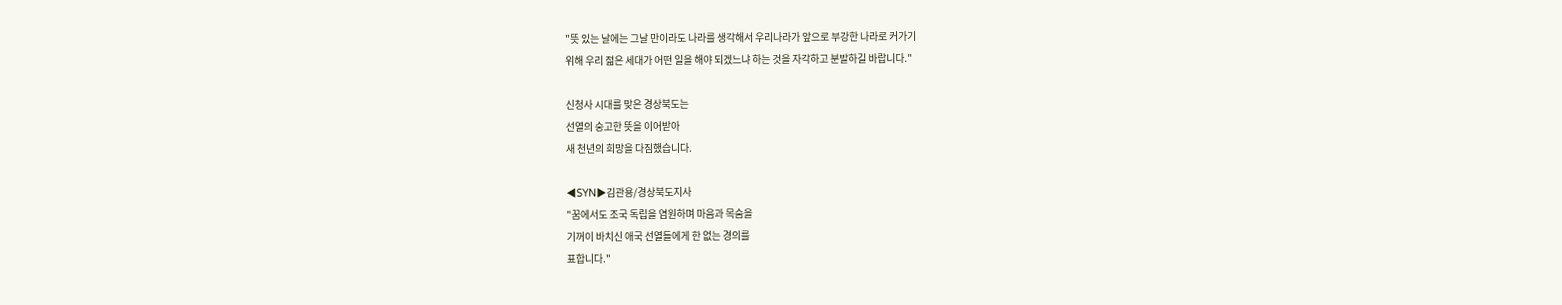"뜻 있는 날에는 그날 만이라도 나라를 생각해서 우리나라가 앞으로 부강한 나라로 커가기
위해 우리 젊은 세대가 어떤 일을 해야 되겠느냐 하는 것을 자각하고 분발하길 바랍니다."

신청사 시대를 맞은 경상북도는
선열의 숭고한 뜻을 이어받아
새 천년의 희망을 다짐했습니다.

◀SYN▶김관용/경상북도지사
"꿈에서도 조국 독립을 염원하며 마음과 목숨을
기꺼이 바치신 애국 선열들에게 한 없는 경의를
표합니다."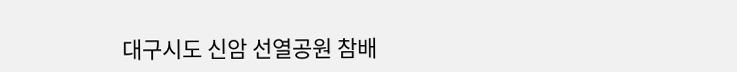대구시도 신암 선열공원 참배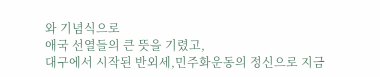와 기념식으로
애국 선열들의 큰 뜻을 기렸고,
대구에서 시작된 반외세,민주화운동의 정신으로 지금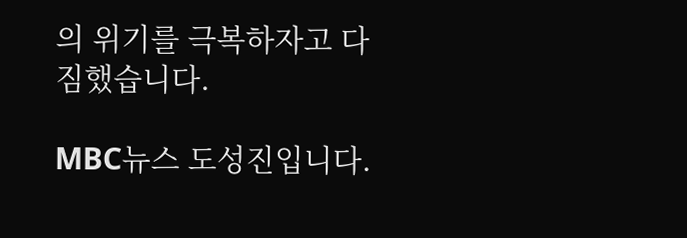의 위기를 극복하자고 다짐했습니다.

MBC뉴스 도성진입니다.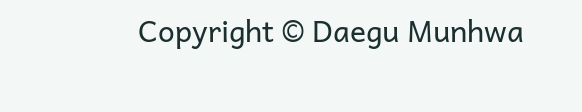Copyright © Daegu Munhwa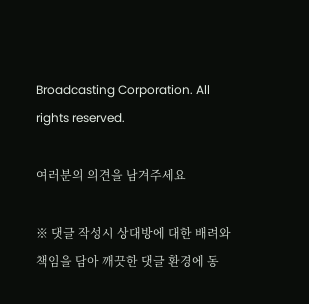Broadcasting Corporation. All rights reserved.

여러분의 의견을 남겨주세요

※ 댓글 작성시 상대방에 대한 배려와 책임을 담아 깨끗한 댓글 환경에 동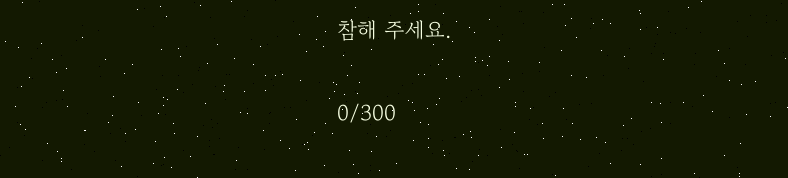참해 주세요.

0/300